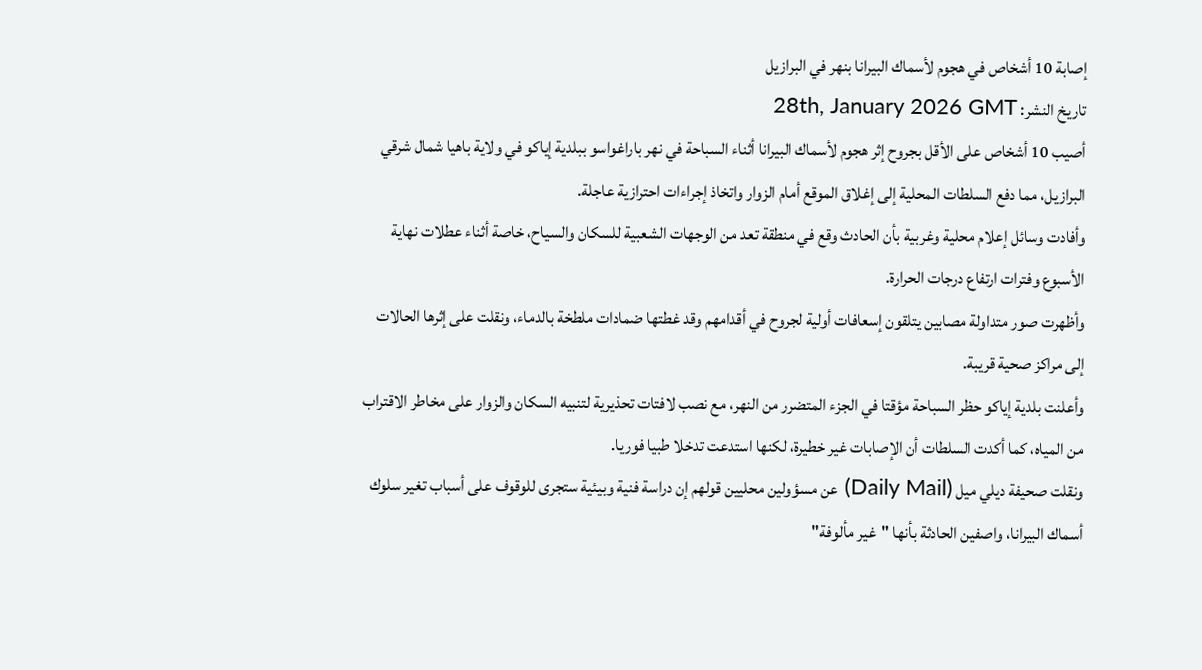إصابة 10 أشخاص في هجوم لأسماك البيرانا بنهر في البرازيل
تاريخ النشر: 28th, January 2026 GMT
أصيب 10 أشخاص على الأقل بجروح إثر هجوم لأسماك البيرانا أثناء السباحة في نهر باراغواسو ببلدية إياكو في ولاية باهيا شمال شرقي البرازيل، مما دفع السلطات المحلية إلى إغلاق الموقع أمام الزوار واتخاذ إجراءات احترازية عاجلة.
وأفادت وسائل إعلام محلية وغربية بأن الحادث وقع في منطقة تعد من الوجهات الشعبية للسكان والسياح، خاصة أثناء عطلات نهاية الأسبوع وفترات ارتفاع درجات الحرارة.
وأظهرت صور متداولة مصابين يتلقون إسعافات أولية لجروح في أقدامهم وقد غطتها ضمادات ملطخة بالدماء، ونقلت على إثرها الحالات إلى مراكز صحية قريبة.
وأعلنت بلدية إياكو حظر السباحة مؤقتا في الجزء المتضرر من النهر، مع نصب لافتات تحذيرية لتنبيه السكان والزوار على مخاطر الاقتراب من المياه، كما أكدت السلطات أن الإصابات غير خطيرة، لكنها استدعت تدخلا طبيا فوريا.
ونقلت صحيفة ديلي ميل (Daily Mail) عن مسؤولين محليين قولهم إن دراسة فنية وبيئية ستجرى للوقوف على أسباب تغير سلوك أسماك البيرانا، واصفين الحادثة بأنها "غير مألوفة"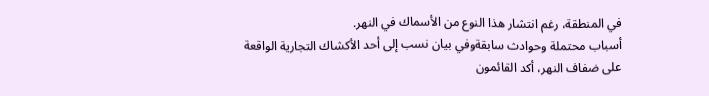في المنطقة، رغم انتشار هذا النوع من الأسماك في النهر.
أسباب محتملة وحوادث سابقةوفي بيان نسب إلى أحد الأكشاك التجارية الواقعة على ضفاف النهر، أكد القائمون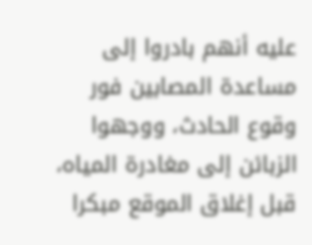عليه أنهم بادروا إلى مساعدة المصابين فور وقوع الحادث، ووجهوا الزبائن إلى مغادرة المياه، قبل إغلاق الموقع مبكرا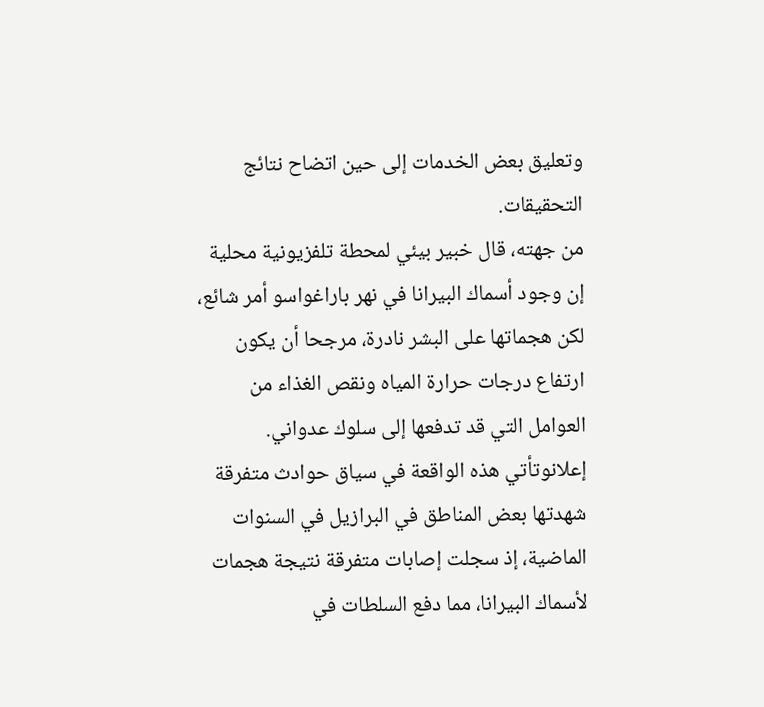وتعليق بعض الخدمات إلى حين اتضاح نتائج التحقيقات.
من جهته، قال خبير بيئي لمحطة تلفزيونية محلية إن وجود أسماك البيرانا في نهر باراغواسو أمر شائع، لكن هجماتها على البشر نادرة، مرجحا أن يكون ارتفاع درجات حرارة المياه ونقص الغذاء من العوامل التي قد تدفعها إلى سلوك عدواني.
إعلانوتأتي هذه الواقعة في سياق حوادث متفرقة شهدتها بعض المناطق في البرازيل في السنوات الماضية، إذ سجلت إصابات متفرقة نتيجة هجمات لأسماك البيرانا، مما دفع السلطات في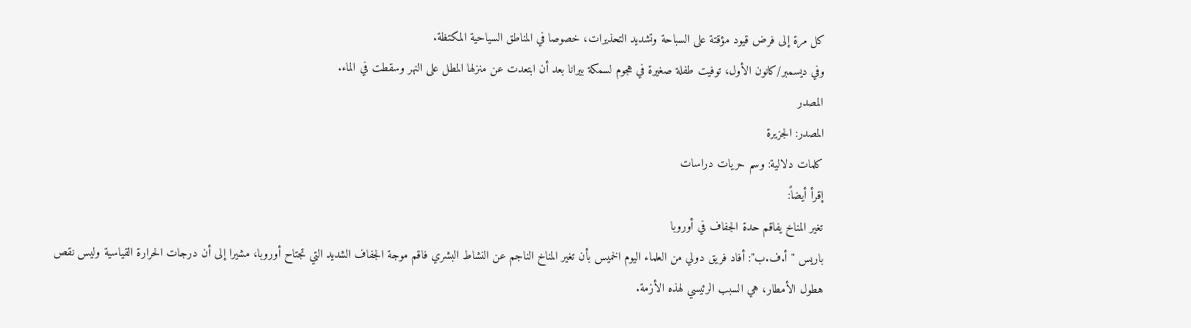كل مرة إلى فرض قيود مؤقتة على السباحة وتشديد التحذيرات، خصوصا في المناطق السياحية المكتظة.
وفي ديسمبر/كانون الأول، توفيت طفلة صغيرة في هجوم لسمكة بيرانا بعد أن ابتعدت عن منزلها المطل على النهر وسقطت في الماء.
المصدر
المصدر: الجزيرة
كلمات دلالية: وسم حريات دراسات
إقرأ أيضاً:
تغير المناخ يفاقم حدة الجفاف في أوروبا
باريس "أ.ف.ب": أفاد فريق دولي من العلماء اليوم الخميس بأن تغير المناخ الناجم عن النشاط البشري فاقم موجة الجفاف الشديد التي تجتاح أوروبا، مشيرا إلى أن درجات الحرارة القياسية وليس نقص هطول الأمطار، هي السبب الرئيسي لهذه الأزمة.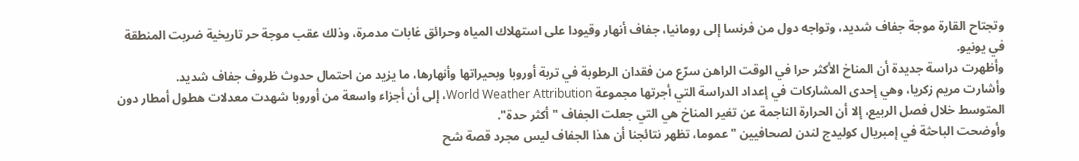وتجتاح القارة موجة جفاف شديد، وتواجه دول من فرنسا إلى رومانيا، جفاف أنهار وقيودا على استهلاك المياه وحرائق غابات مدمرة، وذلك عقب موجة حر تاريخية ضربت المنطقة في يونيو.
وأظهرت دراسة جديدة أن المناخ الأكثر حرا في الوقت الراهن سرّع من فقدان الرطوبة في تربة أوروبا وبحيراتها وأنهارها، ما يزيد من احتمال حدوث ظروف جفاف شديد.
وأشارت مريم زكريا، وهي إحدى المشاركات في إعداد الدراسة التي أجرتها مجموعة World Weather Attribution، إلى أن أجزاء واسعة من أوروبا شهدت معدلات هطول أمطار دون المتوسط خلال فصل الربيع، إلا أن الحرارة الناجمة عن تغير المناخ هي التي جعلت الجفاف "أكثر حدة".
وأوضحت الباحثة في إمبريال كوليدج لندن لصحافيين "عموما، تظهر نتائجنا أن هذا الجفاف ليس مجرد قصة شح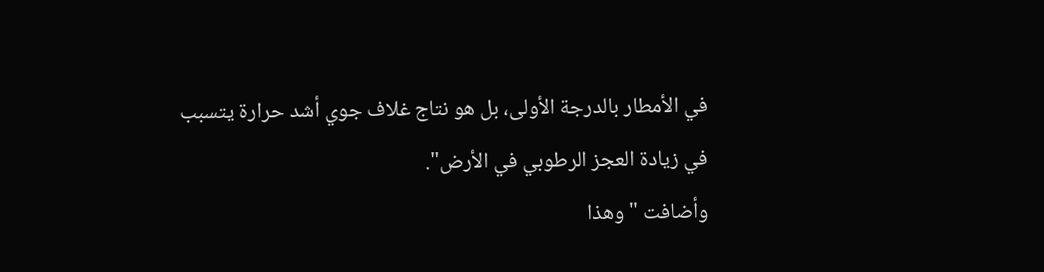في الأمطار بالدرجة الأولى، بل هو نتاج غلاف جوي أشد حرارة يتسبب في زيادة العجز الرطوبي في الأرض".
وأضافت "وهذا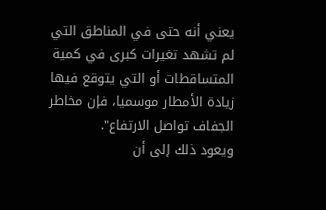يعني أنه حتى في المناطق التي لم تشهد تغيرات كبرى في كمية المتساقطات أو التي يتوقع فيها زيادة الأمطار موسميا، فإن مخاطر الجفاف تواصل الارتفاع".
ويعود ذلك إلى أن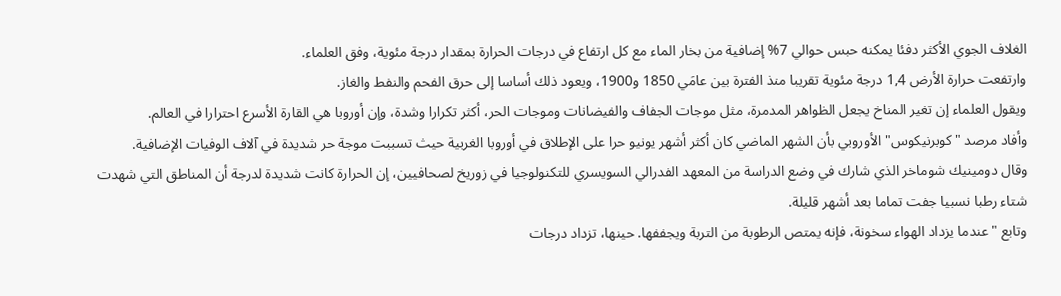الغلاف الجوي الأكثر دفئا يمكنه حبس حوالي 7% إضافية من بخار الماء مع كل ارتفاع في درجات الحرارة بمقدار درجة مئوية، وفق العلماء.
وارتفعت حرارة الأرض 1,4 درجة مئوية تقريبا منذ الفترة بين عامَي 1850 و1900، ويعود ذلك أساسا إلى حرق الفحم والنفط والغاز.
ويقول العلماء إن تغير المناخ يجعل الظواهر المدمرة، مثل موجات الجفاف والفيضانات وموجات الحر، أكثر تكرارا وشدة، وإن أوروبا هي القارة الأسرع احترارا في العالم.
وأفاد مرصد "كوبرنيكوس" الأوروبي بأن الشهر الماضي كان أكثر أشهر يونيو حرا على الإطلاق في أوروبا الغربية حيث تسببت موجة حر شديدة في آلاف الوفيات الإضافية.
وقال دومينيك شوماخر الذي شارك في وضع الدراسة من المعهد الفدرالي السويسري للتكنولوجيا في زوريخ لصحافيين، إن الحرارة كانت شديدة لدرجة أن المناطق التي شهدت شتاء رطبا نسبيا جفت تماما بعد أشهر قليلة.
وتابع "عندما يزداد الهواء سخونة، فإنه يمتص الرطوبة من التربة ويجففها. حينها، تزداد درجات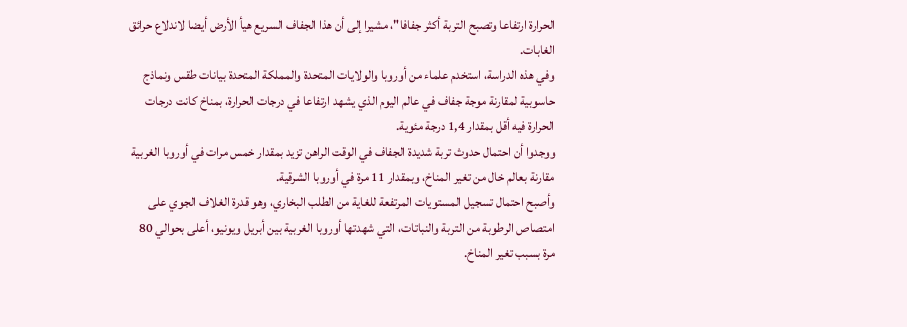الحرارة ارتفاعا وتصبح التربة أكثر جفافا"، مشيرا إلى أن هذا الجفاف السريع هيأ الأرض أيضا لاندلاع حرائق الغابات.
وفي هذه الدراسة، استخدم علماء من أوروبا والولايات المتحدة والمملكة المتحدة بيانات طقس ونماذج حاسوبية لمقارنة موجة جفاف في عالم اليوم الذي يشهد ارتفاعا في درجات الحرارة، بمناخ كانت درجات الحرارة فيه أقل بمقدار 1,4 درجة مئوية.
ووجدوا أن احتمال حدوث تربة شديدة الجفاف في الوقت الراهن تزيد بمقدار خمس مرات في أوروبا الغربية مقارنة بعالم خال من تغير المناخ، وبمقدار 11 مرة في أوروبا الشرقية.
وأصبح احتمال تسجيل المستويات المرتفعة للغاية من الطلب البخاري، وهو قدرة الغلاف الجوي على امتصاص الرطوبة من التربة والنباتات، التي شهدتها أوروبا الغربية بين أبريل ويونيو، أعلى بحوالي 80 مرة بسبب تغير المناخ.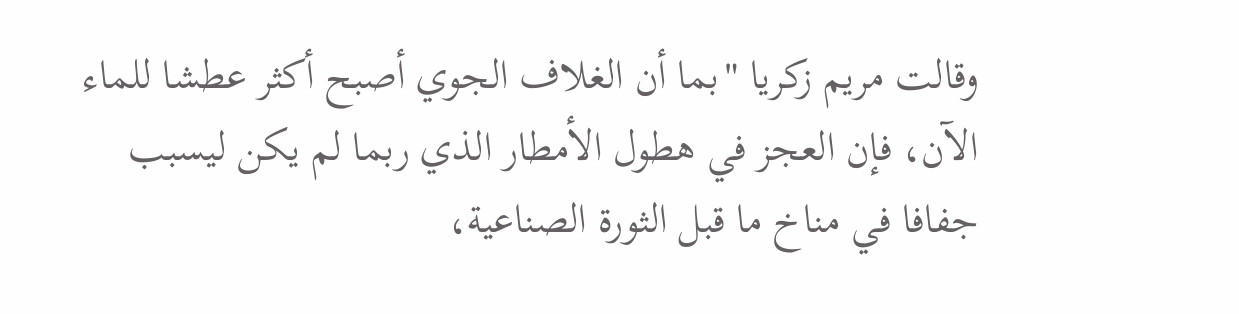وقالت مريم زكريا "بما أن الغلاف الجوي أصبح أكثر عطشا للماء الآن، فإن العجز في هطول الأمطار الذي ربما لم يكن ليسبب جفافا في مناخ ما قبل الثورة الصناعية،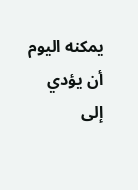يمكنه اليوم أن يؤدي إلى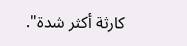كارثة أكثر شدة".